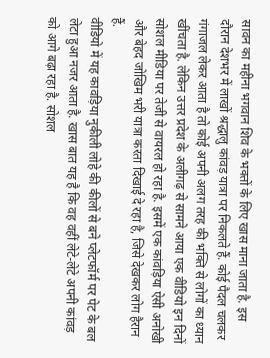सावन का महीना भगवान शिव के भक्तों के लिए खास माना जाता है. इस दौरान देशभर में लाखों श्रद्धालु कांवड़ यात्रा पर निकलते हैं. कोई पैदल चलकर गंगाजल लेकर आता है तो कोई अपनी अलग तरह की भक्ति से लोगों का ध्यान खींचता है. लेकिन उत्तर प्रदेश के अलीगढ़ से सामने आया एक वीडियो इन दिनों सोशल मीडिया पर तेजी से वायरल हो रहा है. इसमें एक कांवड़िया ऐसी अनोखी और बेहद जोखिम भरी यात्रा करता दिखाई दे रहा है, जिसे देखकर लोग हैरान हैं.
वीडियो में यह कावड़िया नुकीली लोहे की कीलों से बने प्लेटफॉर्म पर पेट के बल लेटा हुआ नजर आता है. खास बात यह है कि वह वहीं लेटे-लेटे अपनी कांवड़ को आगे बढ़ा रहा है. सोशल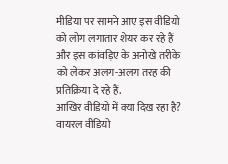मीडिया पर सामने आए इस वीडियो को लोग लगातार शेयर कर रहे हैं और इस कांवड़िए के अनोखे तरीके को लेकर अलग-अलग तरह की प्रतिक्रिया दे रहे हैं.
आखिर वीडियो में क्या दिख रहा है?
वायरल वीडियो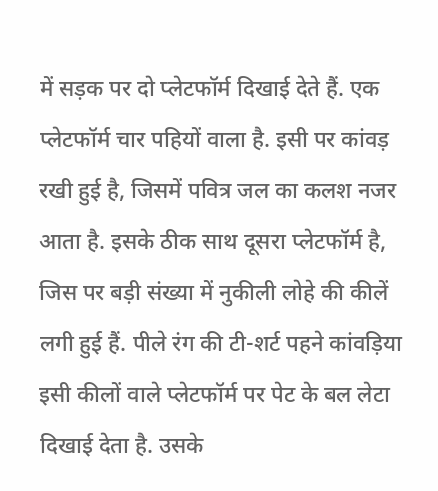में सड़क पर दो प्लेटफॉर्म दिखाई देते हैं. एक प्लेटफॉर्म चार पहियों वाला है. इसी पर कांवड़ रखी हुई है, जिसमें पवित्र जल का कलश नजर आता है. इसके ठीक साथ दूसरा प्लेटफॉर्म है, जिस पर बड़ी संख्या में नुकीली लोहे की कीलें लगी हुई हैं. पीले रंग की टी-शर्ट पहने कांवड़िया इसी कीलों वाले प्लेटफॉर्म पर पेट के बल लेटा दिखाई देता है. उसके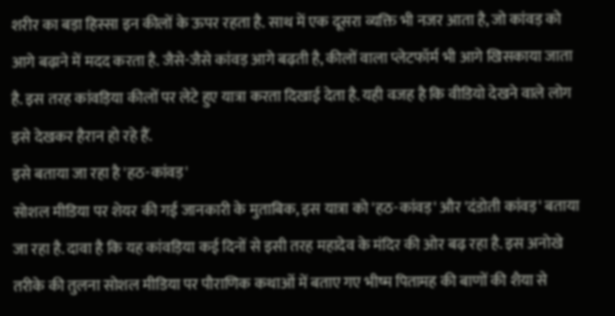शरीर का बड़ा हिस्सा इन कीलों के ऊपर रहता है. साथ में एक दूसरा व्यक्ति भी नजर आता है, जो कांवड़ को आगे बढ़ाने में मदद करता है. जैसे-जैसे कांवड़ आगे बढ़ती है, कीलों वाला प्लेटफॉर्म भी आगे खिसकाया जाता है. इस तरह कांवड़िया कीलों पर लेटे हुए यात्रा करता दिखाई देता है. यही वजह है कि वीडियो देखने वाले लोग इसे देखकर हैरान हो रहे हैं.
इसे बताया जा रहा है 'हठ-कांवड़'
सोशल मीडिया पर शेयर की गई जानकारी के मुताबिक, इस यात्रा को 'हठ-कांवड़' और 'दंडोती कांवड़' बताया जा रहा है. दावा है कि यह कांवड़िया कई दिनों से इसी तरह महादेव के मंदिर की ओर बढ़ रहा है. इस अनोखे तरीके की तुलना सोशल मीडिया पर पौराणिक कथाओं में बताए गए भीष्म पितामह की बाणों की शैया से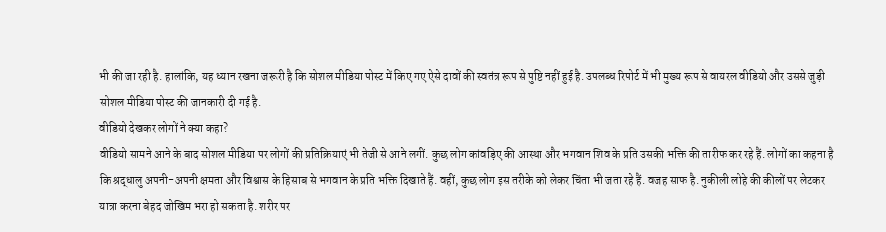भी की जा रही है. हालांकि, यह ध्यान रखना जरूरी है कि सोशल मीडिया पोस्ट में किए गए ऐसे दावों की स्वतंत्र रूप से पुष्टि नहीं हुई है. उपलब्ध रिपोर्ट में भी मुख्य रूप से वायरल वीडियो और उससे जुड़ी सोशल मीडिया पोस्ट की जानकारी दी गई है.
वीडियो देखकर लोगों ने क्या कहा?
वीडियो सामने आने के बाद सोशल मीडिया पर लोगों की प्रतिक्रियाएं भी तेजी से आने लगीं. कुछ लोग कांवड़िए की आस्था और भगवान शिव के प्रति उसकी भक्ति की तारीफ कर रहे हैं. लोगों का कहना है कि श्रद्धालु अपनी-अपनी क्षमता और विश्वास के हिसाब से भगवान के प्रति भक्ति दिखाते हैं. वहीं, कुछ लोग इस तरीके को लेकर चिंता भी जता रहे हैं. वजह साफ है. नुकीली लोहे की कीलों पर लेटकर यात्रा करना बेहद जोखिम भरा हो सकता है. शरीर पर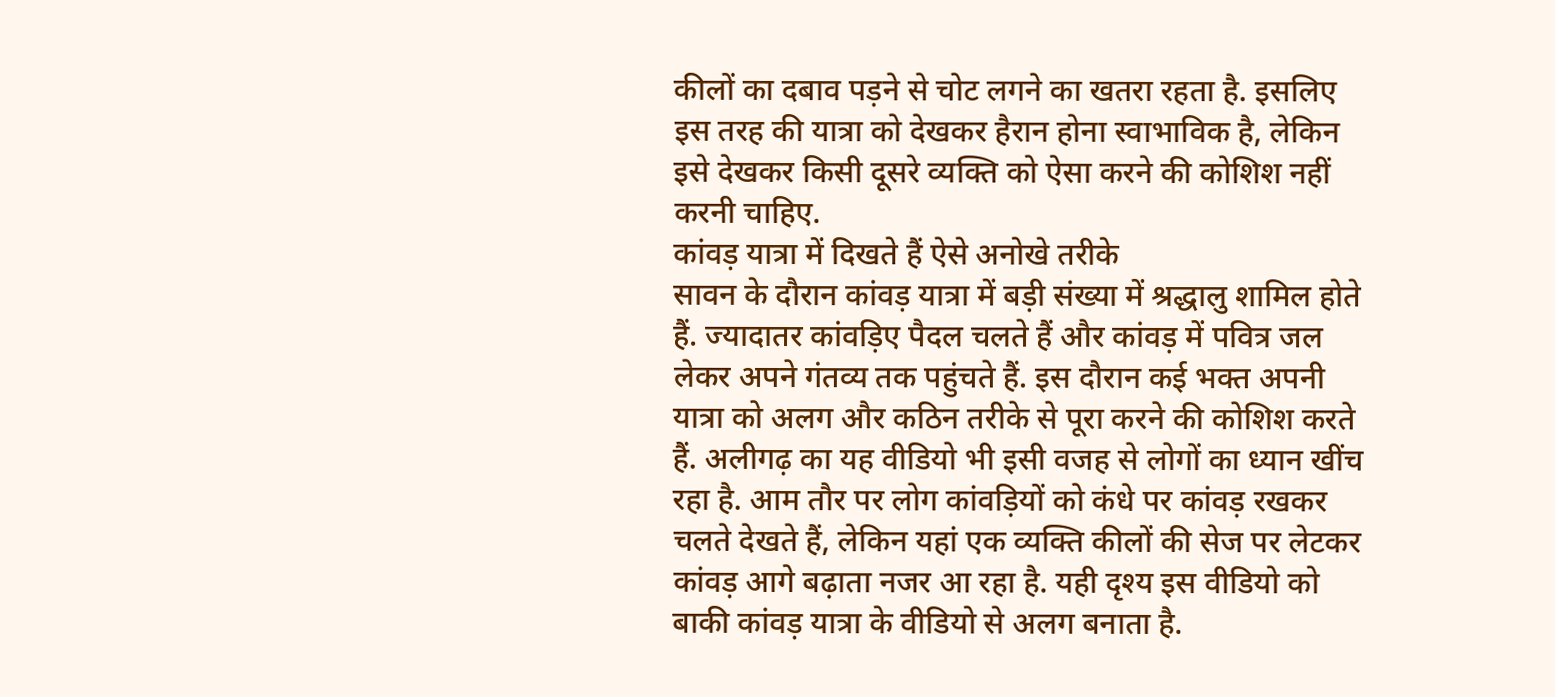कीलों का दबाव पड़ने से चोट लगने का खतरा रहता है. इसलिए इस तरह की यात्रा को देखकर हैरान होना स्वाभाविक है, लेकिन इसे देखकर किसी दूसरे व्यक्ति को ऐसा करने की कोशिश नहीं करनी चाहिए.
कांवड़ यात्रा में दिखते हैं ऐसे अनोखे तरीके
सावन के दौरान कांवड़ यात्रा में बड़ी संख्या में श्रद्धालु शामिल होते हैं. ज्यादातर कांवड़िए पैदल चलते हैं और कांवड़ में पवित्र जल लेकर अपने गंतव्य तक पहुंचते हैं. इस दौरान कई भक्त अपनी यात्रा को अलग और कठिन तरीके से पूरा करने की कोशिश करते हैं. अलीगढ़ का यह वीडियो भी इसी वजह से लोगों का ध्यान खींच रहा है. आम तौर पर लोग कांवड़ियों को कंधे पर कांवड़ रखकर चलते देखते हैं, लेकिन यहां एक व्यक्ति कीलों की सेज पर लेटकर कांवड़ आगे बढ़ाता नजर आ रहा है. यही दृश्य इस वीडियो को बाकी कांवड़ यात्रा के वीडियो से अलग बनाता है.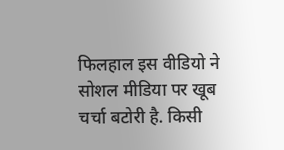फिलहाल इस वीडियो ने सोशल मीडिया पर खूब चर्चा बटोरी है. किसी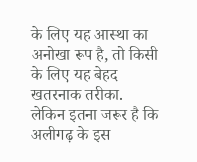के लिए यह आस्था का अनोखा रूप है, तो किसी के लिए यह बेहद खतरनाक तरीका. लेकिन इतना जरूर है कि अलीगढ़ के इस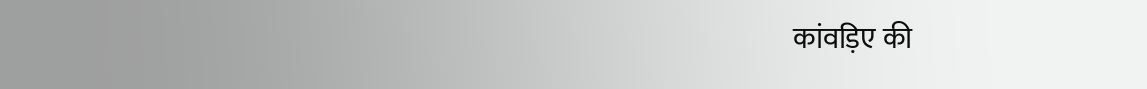कांवड़िए की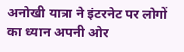अनोखी यात्रा ने इंटरनेट पर लोगों का ध्यान अपनी ओर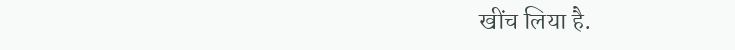खींच लिया है.